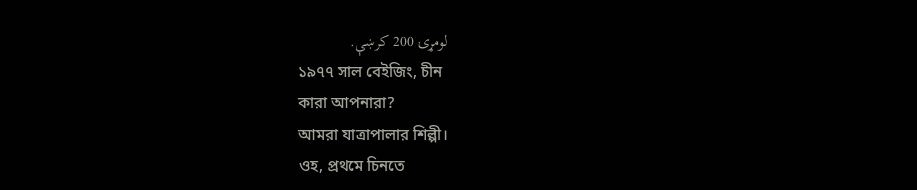لومړۍ 200 کرښې.
১৯৭৭ সাল বেইজিং, চীন
কারা আপনারা?
আমরা যাত্রাপালার শিল্পী।
ওহ, প্রথমে চিনতে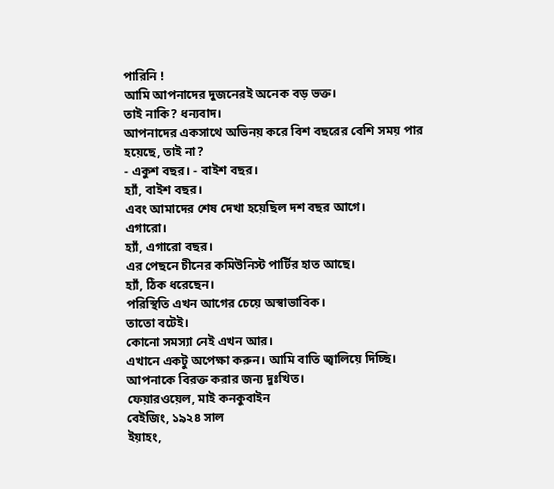পারিনি !
আমি আপনাদের দুজনেরই অনেক বড় ভক্ত।
তাই নাকি? ধন্যবাদ।
আপনাদের একসাথে অভিনয় করে বিশ বছরের বেশি সময় পার হয়েছে, তাই না?
- একুশ বছর। - বাইশ বছর।
হ্যাঁ, বাইশ বছর।
এবং আমাদের শেষ দেখা হয়েছিল দশ বছর আগে।
এগারো।
হ্যাঁ, এগারো বছর।
এর পেছনে চীনের কমিউনিস্ট পার্টির হাত আছে।
হ্যাঁ, ঠিক ধরেছেন।
পরিস্থিতি এখন আগের চেয়ে অস্বাভাবিক।
তাতো বটেই।
কোনো সমস্যা নেই এখন আর।
এখানে একটু অপেক্ষা করুন। আমি বাতি জ্বালিয়ে দিচ্ছি।
আপনাকে বিরক্ত করার জন্য দুঃখিত।
ফেয়ারওয়েল, মাই কনকুবাইন
বেইজিং, ১৯২৪ সাল
ইয়াহং,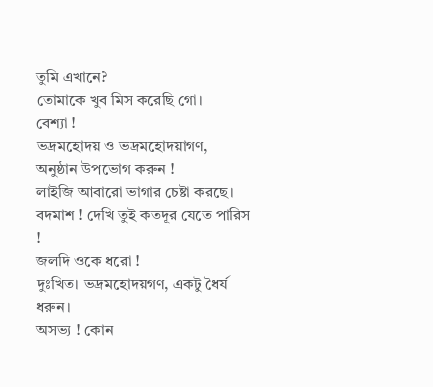তুমি এখানে?
তোমাকে খুব মিস করেছি গো।
বেশ্যা !
ভদ্রমহোদয় ও ভদ্রমহোদয়াগণ, অনুষ্ঠান উপভোগ করুন !
লাইজি আবারো ভাগার চেষ্টা করছে। বদমাশ ! দেখি তুই কতদূর যেতে পারিস !
জলদি ওকে ধরো !
দুঃখিত। ভদ্রমহোদয়গণ, একটু ধৈর্য ধরুন।
অসভ্য ! কোন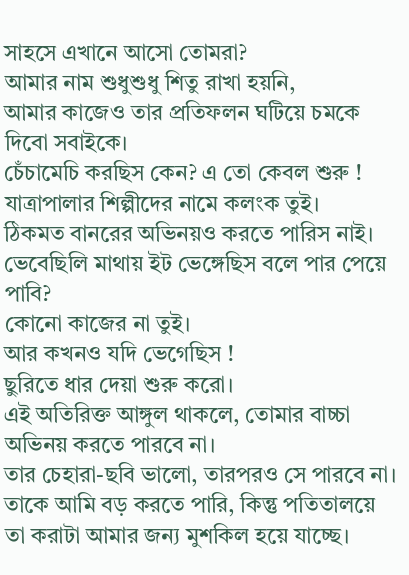সাহসে এখানে আসো তোমরা?
আমার নাম শুধুশুধু শিতু রাখা হয়নি,
আমার কাজেও তার প্রতিফলন ঘটিয়ে চমকে দিবো সবাইকে।
চেঁচামেচি করছিস কেন? এ তো কেবল শুরু !
যাত্রাপালার শিল্পীদের নামে কলংক তুই।
ঠিকমত বানরের অভিনয়ও করতে পারিস নাই।
ভেবেছিলি মাথায় ইট ভেঙ্গেছিস বলে পার পেয়ে পাবি?
কোনো কাজের না তুই।
আর কখনও যদি ভেগেছিস !
ছুরিতে ধার দেয়া শুরু করো।
এই অতিরিক্ত আঙ্গুল থাকলে, তোমার বাচ্চা অভিনয় করতে পারবে না।
তার চেহারা-ছবি ভালো, তারপরও সে পারবে না।
তাকে আমি বড় করতে পারি, কিন্তু পতিতালয়ে তা করাটা আমার জন্য মুশকিল হয়ে যাচ্ছে।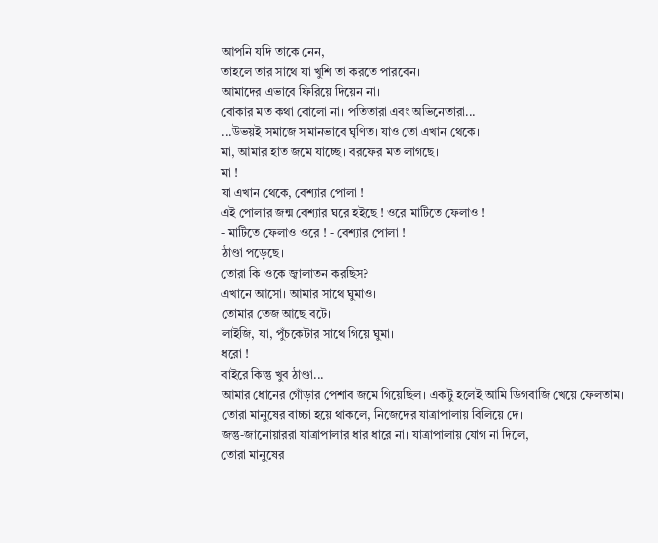আপনি যদি তাকে নেন,
তাহলে তার সাথে যা খুশি তা করতে পারবেন।
আমাদের এভাবে ফিরিয়ে দিয়েন না।
বোকার মত কথা বোলো না। পতিতারা এবং অভিনেতারা...
...উভয়ই সমাজে সমানভাবে ঘৃণিত। যাও তো এখান থেকে।
মা, আমার হাত জমে যাচ্ছে। বরফের মত লাগছে।
মা !
যা এখান থেকে, বেশ্যার পোলা !
এই পোলার জন্ম বেশ্যার ঘরে হইছে ! ওরে মাটিতে ফেলাও !
- মাটিতে ফেলাও ওরে ! - বেশ্যার পোলা !
ঠাণ্ডা পড়েছে।
তোরা কি ওকে জ্বালাতন করছিস?
এখানে আসো। আমার সাথে ঘুমাও।
তোমার তেজ আছে বটে।
লাইজি, যা, পুঁচকেটার সাথে গিয়ে ঘুমা।
ধরো !
বাইরে কিন্তু খুব ঠাণ্ডা...
আমার ধোনের গোঁড়ার পেশাব জমে গিয়েছিল। একটু হলেই আমি ডিগবাজি খেয়ে ফেলতাম।
তোরা মানুষের বাচ্চা হয়ে থাকলে, নিজেদের যাত্রাপালায় বিলিয়ে দে।
জন্তু-জানোয়াররা যাত্রাপালার ধার ধারে না। যাত্রাপালায় যোগ না দিলে,
তোরা মানুষের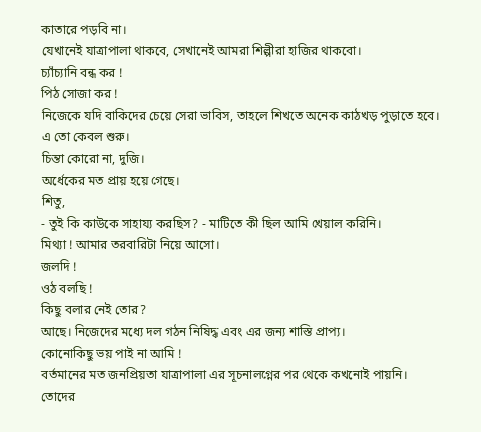কাতারে পড়বি না।
যেখানেই যাত্রাপালা থাকবে, সেখানেই আমরা শিল্পীরা হাজির থাকবো।
চ্যাঁচ্যানি বন্ধ কর !
পিঠ সোজা কর !
নিজেকে যদি বাকিদের চেয়ে সেরা ভাবিস, তাহলে শিখতে অনেক কাঠখড় পুড়াতে হবে।
এ তো কেবল শুরু।
চিন্তা কোরো না, দুজি।
অর্ধেকের মত প্রায় হয়ে গেছে।
শিতু,
- তুই কি কাউকে সাহায্য করছিস? - মাটিতে কী ছিল আমি খেয়াল করিনি।
মিথ্যা ! আমার তরবারিটা নিয়ে আসো।
জলদি !
ওঠ বলছি !
কিছু বলার নেই তোর?
আছে। নিজেদের মধ্যে দল গঠন নিষিদ্ধ এবং এর জন্য শাস্তি প্রাপ্য।
কোনোকিছু ভয় পাই না আমি !
বর্তমানের মত জনপ্রিয়তা যাত্রাপালা এর সূচনালগ্নের পর থেকে কখনোই পায়নি।
তোদের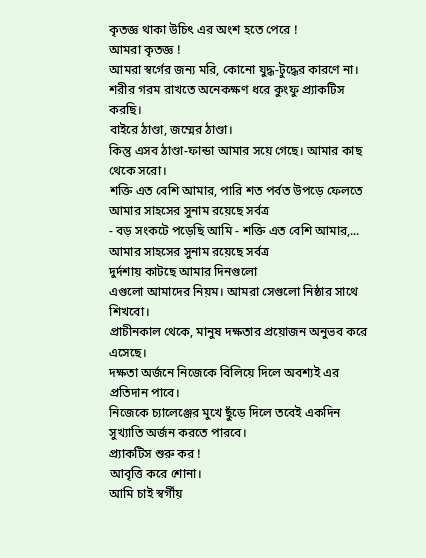কৃতজ্ঞ থাকা উচিৎ এর অংশ হতে পেরে !
আমরা কৃতজ্ঞ !
আমরা স্বর্গের জন্য মরি, কোনো যুদ্ধ-টুদ্ধের কারণে না।
শরীর গরম রাখতে অনেকক্ষণ ধরে কুংফু প্র্যাকটিস করছি।
বাইরে ঠাণ্ডা, জম্মের ঠাণ্ডা।
কিন্তু এসব ঠাণ্ডা-ফান্ডা আমার সয়ে গেছে। আমার কাছ থেকে সরো।
শক্তি এত বেশি আমার, পারি শত পর্বত উপড়ে ফেলতে
আমার সাহসের সুনাম রয়েছে সর্বত্র
- বড় সংকটে পড়েছি আমি - শক্তি এত বেশি আমার,...
আমার সাহসের সুনাম রয়েছে সর্বত্র
দুর্দশায় কাটছে আমার দিনগুলো
এগুলো আমাদের নিয়ম। আমরা সেগুলো নিষ্ঠার সাথে শিখবো।
প্রাচীনকাল থেকে, মানুষ দক্ষতার প্রয়োজন অনুভব করে এসেছে।
দক্ষতা অর্জনে নিজেকে বিলিয়ে দিলে অবশ্যই এর প্রতিদান পাবে।
নিজেকে চ্যালেঞ্জের মুখে ছুঁড়ে দিলে তবেই একদিন সুখ্যাতি অর্জন করতে পারবে।
প্র্যাকটিস শুরু কর !
আবৃত্তি করে শোনা।
আমি চাই স্বর্গীয়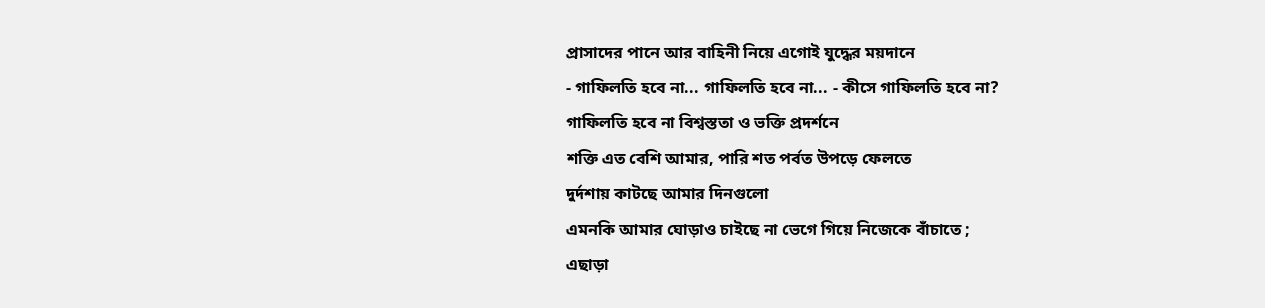প্রাসাদের পানে আর বাহিনী নিয়ে এগোই যুদ্ধের ময়দানে
- গাফিলতি হবে না... গাফিলতি হবে না... - কীসে গাফিলতি হবে না?
গাফিলতি হবে না বিশ্বস্ততা ও ভক্তি প্রদর্শনে
শক্তি এত বেশি আমার, পারি শত পর্বত উপড়ে ফেলতে
দুর্দশায় কাটছে আমার দিনগুলো
এমনকি আমার ঘোড়াও চাইছে না ভেগে গিয়ে নিজেকে বাঁচাতে ;
এছাড়া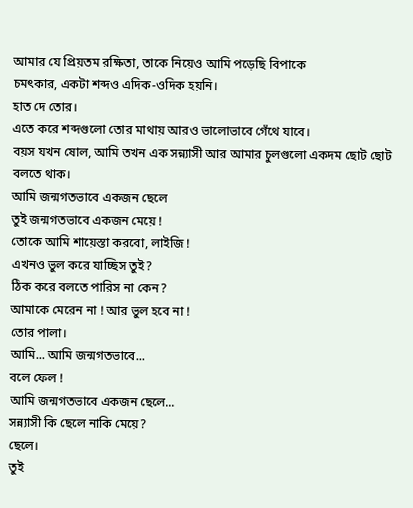আমার যে প্রিয়তম রক্ষিতা, তাকে নিয়েও আমি পড়েছি বিপাকে
চমৎকার, একটা শব্দও এদিক-ওদিক হয়নি।
হাত দে তোর।
এতে করে শব্দগুলো তোর মাথায় আরও ভালোভাবে গেঁথে যাবে।
বয়স যখন ষোল, আমি তখন এক সন্ন্যাসী আর আমার চুলগুলো একদম ছোট ছোট
বলতে থাক।
আমি জন্মগতভাবে একজন ছেলে
তুই জন্মগতভাবে একজন মেয়ে !
তোকে আমি শায়েস্তা করবো, লাইজি !
এখনও ভুল করে যাচ্ছিস তুই?
ঠিক করে বলতে পারিস না কেন?
আমাকে মেরেন না ! আর ভুল হবে না !
তোর পালা।
আমি... আমি জন্মগতভাবে...
বলে ফেল !
আমি জন্মগতভাবে একজন ছেলে...
সন্ন্যাসী কি ছেলে নাকি মেয়ে?
ছেলে।
তুই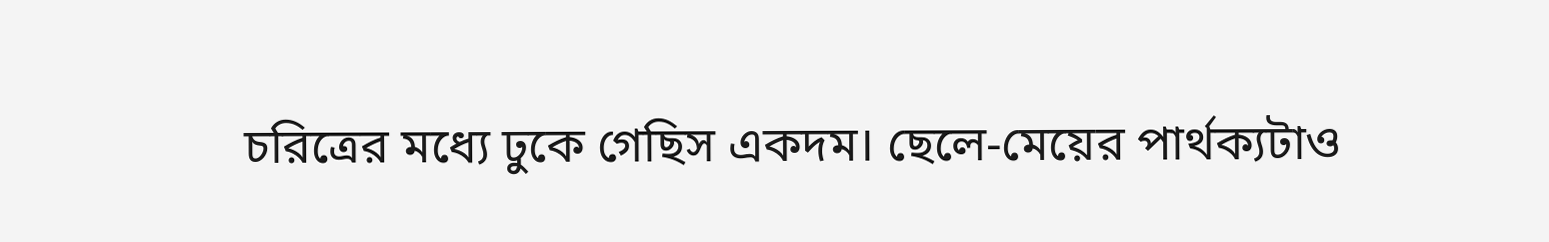চরিত্রের মধ্যে ঢুকে গেছিস একদম। ছেলে-মেয়ের পার্থক্যটাও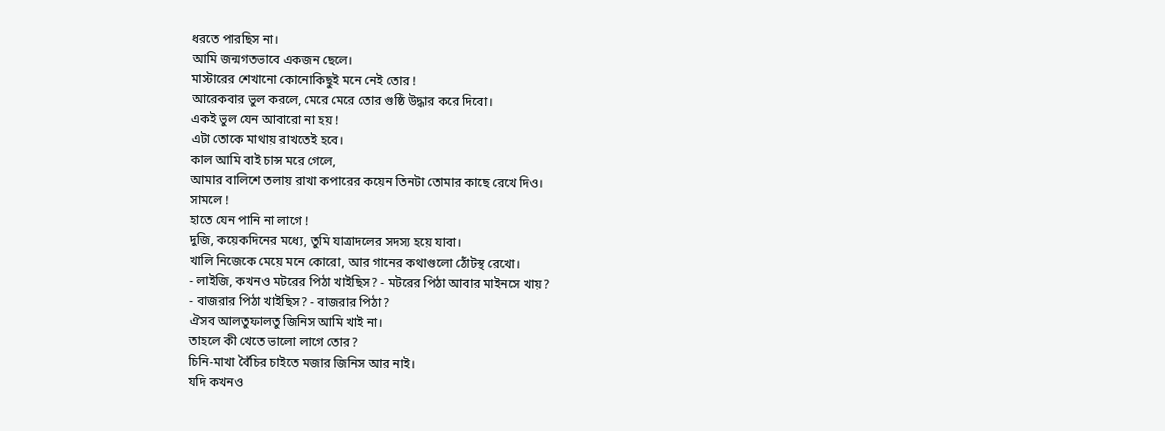ধরতে পারছিস না।
আমি জন্মগতভাবে একজন ছেলে।
মাস্টারের শেখানো কোনোকিছুই মনে নেই তোর !
আরেকবার ভুল করলে, মেরে মেরে তোর গুষ্ঠি উদ্ধার করে দিবো।
একই ভুল যেন আবারো না হয় !
এটা তোকে মাথায় রাখতেই হবে।
কাল আমি বাই চান্স মরে গেলে,
আমার বালিশে তলায় রাখা কপারের কয়েন তিনটা তোমার কাছে রেখে দিও।
সামলে !
হাতে যেন পানি না লাগে !
দুজি, কয়েকদিনের মধ্যে, তুমি যাত্রাদলের সদস্য হয়ে যাবা।
খালি নিজেকে মেয়ে মনে কোরো, আর গানের কথাগুলো ঠোঁটস্থ রেখো।
- লাইজি, কখনও মটরের পিঠা খাইছিস? - মটরের পিঠা আবার মাইনসে খায়?
- বাজরার পিঠা খাইছিস? - বাজরার পিঠা?
ঐসব আলতুফালতু জিনিস আমি খাই না।
তাহলে কী খেতে ভালো লাগে তোর?
চিনি-মাখা বৈঁচির চাইতে মজার জিনিস আর নাই।
যদি কখনও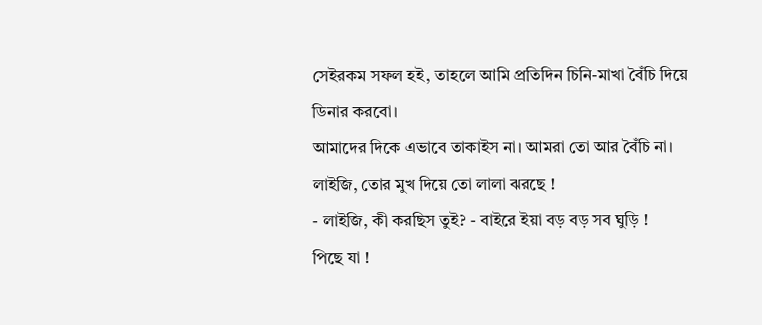সেইরকম সফল হই, তাহলে আমি প্রতিদিন চিনি-মাখা বৈঁচি দিয়ে ডিনার করবো।
আমাদের দিকে এভাবে তাকাইস না। আমরা তো আর বৈঁচি না।
লাইজি, তোর মুখ দিয়ে তো লালা ঝরছে !
- লাইজি, কী করছিস তুই? - বাইরে ইয়া বড় বড় সব ঘুড়ি !
পিছে যা !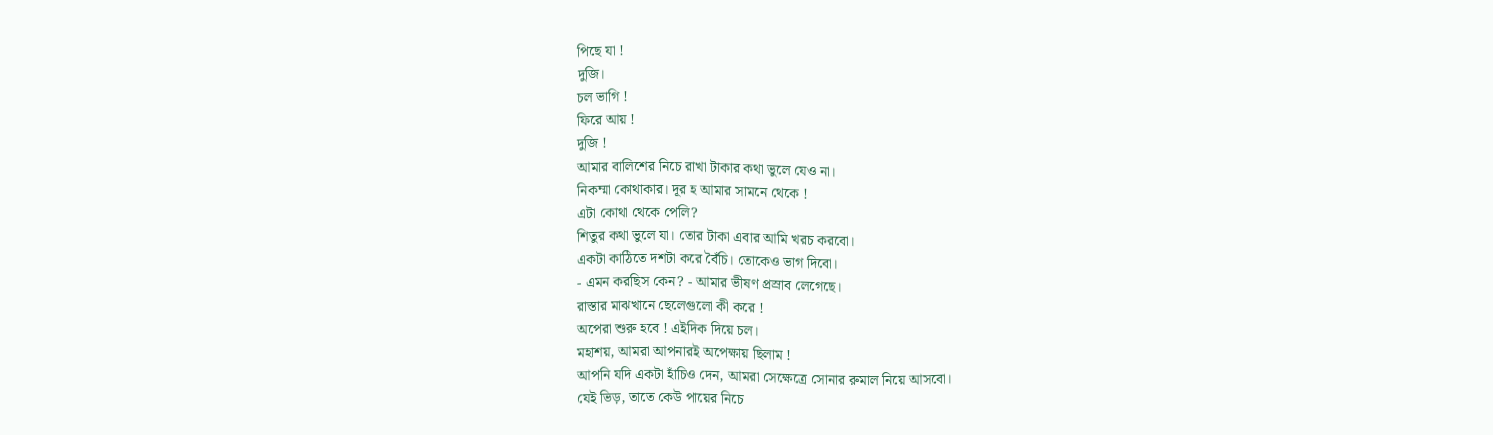পিছে যা !
দুজি।
চল ভাগি !
ফিরে আয় !
দুজি !
আমার বালিশের নিচে রাখা টাকার কথা ভুলে যেও না।
নিকম্মা কোথাকার। দূর হ আমার সামনে থেকে !
এটা কোথা থেকে পেলি?
শিতুর কথা ভুলে যা। তোর টাকা এবার আমি খরচ করবো।
একটা কাঠিতে দশটা করে বৈঁচি। তোকেও ভাগ দিবো।
- এমন করছিস কেন? - আমার ভীষণ প্রস্রাব লেগেছে।
রাস্তার মাঝখানে ছেলেগুলো কী করে !
অপেরা শুরু হবে ! এইদিক দিয়ে চল।
মহাশয়, আমরা আপনারই অপেক্ষায় ছিলাম !
আপনি যদি একটা হাঁচিও দেন, আমরা সেক্ষেত্রে সোনার রুমাল নিয়ে আসবো।
যেই ভিড়, তাতে কেউ পায়ের নিচে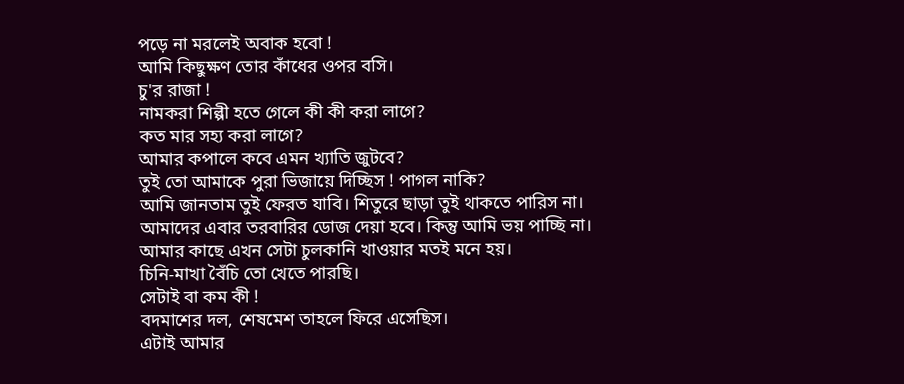পড়ে না মরলেই অবাক হবো !
আমি কিছুক্ষণ তোর কাঁধের ওপর বসি।
চু'র রাজা !
নামকরা শিল্পী হতে গেলে কী কী করা লাগে?
কত মার সহ্য করা লাগে?
আমার কপালে কবে এমন খ্যাতি জুটবে?
তুই তো আমাকে পুরা ভিজায়ে দিচ্ছিস ! পাগল নাকি?
আমি জানতাম তুই ফেরত যাবি। শিতুরে ছাড়া তুই থাকতে পারিস না।
আমাদের এবার তরবারির ডোজ দেয়া হবে। কিন্তু আমি ভয় পাচ্ছি না।
আমার কাছে এখন সেটা চুলকানি খাওয়ার মতই মনে হয়।
চিনি-মাখা বৈঁচি তো খেতে পারছি।
সেটাই বা কম কী !
বদমাশের দল, শেষমেশ তাহলে ফিরে এসেছিস।
এটাই আমার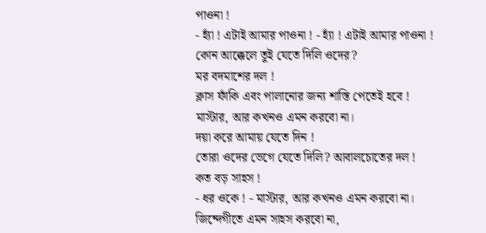পাওনা !
- হ্যাঁ ! এটাই আমার পাওনা ! - হ্যাঁ ! এটাই আমার পাওনা !
কোন আক্কেলে তুই যেতে দিলি ওদের?
মর বদমাশের দল !
ক্লাস ফাঁকি এবং পালানোর জন্য শাস্তি পেতেই হবে !
মাস্টার, আর কখনও এমন করবো না।
দয়া করে আমায় যেতে দিন !
তোরা ওদের ভেগে যেতে দিলি? আবালচোতের দল !
কত বড় সাহস !
- ধর ওকে ! - মাস্টার, আর কখনও এমন করবো না।
জিন্দেগীতে এমন সাহস করবো না,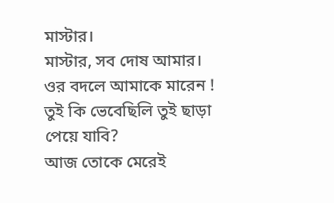মাস্টার।
মাস্টার, সব দোষ আমার।
ওর বদলে আমাকে মারেন !
তুই কি ভেবেছিলি তুই ছাড়া পেয়ে যাবি?
আজ তোকে মেরেই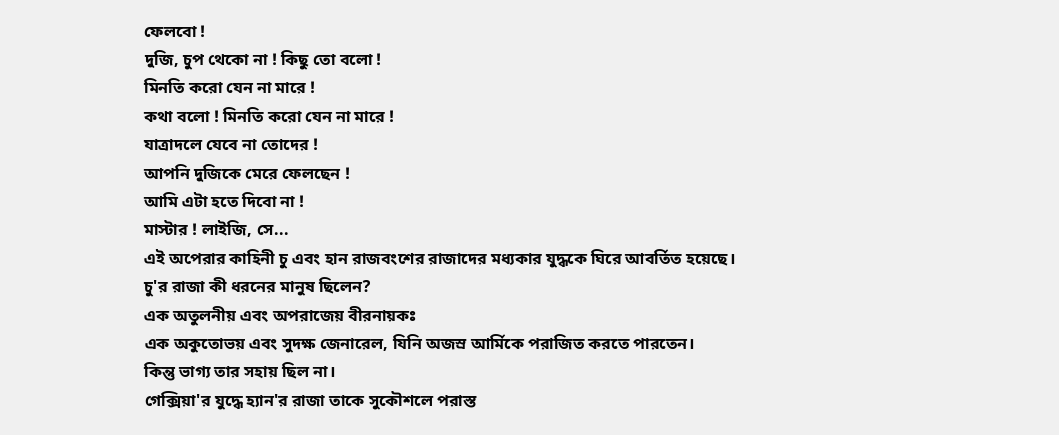ফেলবো !
দুজি, চুপ থেকো না ! কিছু তো বলো !
মিনতি করো যেন না মারে !
কথা বলো ! মিনতি করো যেন না মারে !
যাত্রাদলে যেবে না তোদের !
আপনি দুজিকে মেরে ফেলছেন !
আমি এটা হতে দিবো না !
মাস্টার ! লাইজি, সে...
এই অপেরার কাহিনী চু এবং হান রাজবংশের রাজাদের মধ্যকার যুদ্ধকে ঘিরে আবর্তিত হয়েছে।
চু'র রাজা কী ধরনের মানুষ ছিলেন?
এক অতুলনীয় এবং অপরাজেয় বীরনায়কঃ
এক অকুতোভয় এবং সুদক্ষ জেনারেল, যিনি অজস্র আর্মিকে পরাজিত করতে পারতেন।
কিন্তু ভাগ্য তার সহায় ছিল না।
গেক্সিয়া'র যুদ্ধে হ্যান'র রাজা তাকে সুকৌশলে পরাস্ত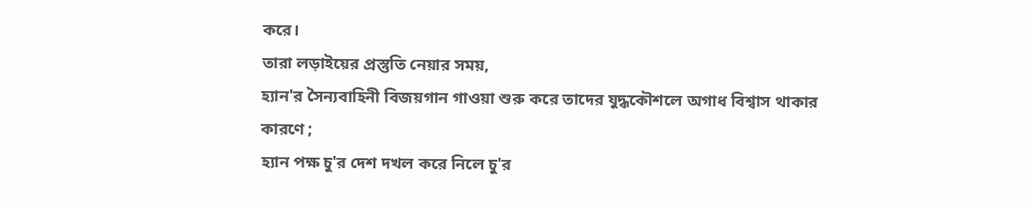করে।
তারা লড়াইয়ের প্রস্তুতি নেয়ার সময়,
হ্যান'র সৈন্যবাহিনী বিজয়গান গাওয়া শুরু করে তাদের যুদ্ধকৌশলে অগাধ বিশ্বাস থাকার কারণে ;
হ্যান পক্ষ চু'র দেশ দখল করে নিলে চু'র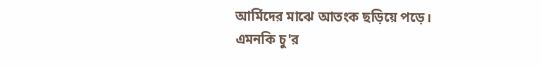আর্মিদের মাঝে আতংক ছড়িয়ে পড়ে।
এমনকি চু'র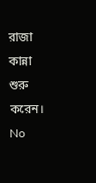রাজা কান্না শুরু করেন।
No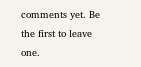comments yet. Be the first to leave one.